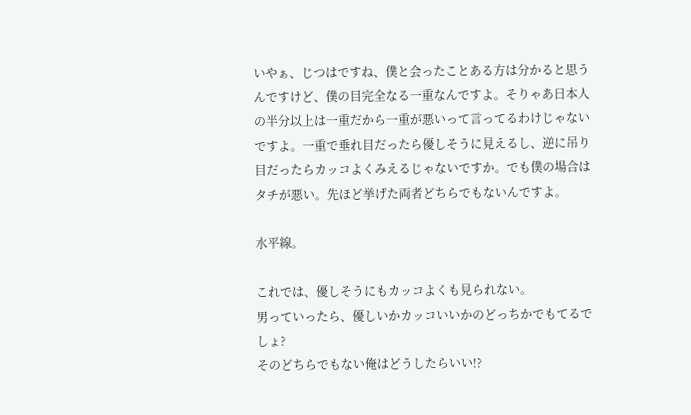いやぁ、じつはですね、僕と会ったことある方は分かると思うんですけど、僕の目完全なる一重なんですよ。そりゃあ日本人の半分以上は一重だから一重が悪いって言ってるわけじゃないですよ。一重で垂れ目だったら優しそうに見えるし、逆に吊り目だったらカッコよくみえるじゃないですか。でも僕の場合はタチが悪い。先ほど挙げた両者どちらでもないんですよ。

水平線。

これでは、優しそうにもカッコよくも見られない。
男っていったら、優しいかカッコいいかのどっちかでもてるでしょ?
そのどちらでもない俺はどうしたらいい!?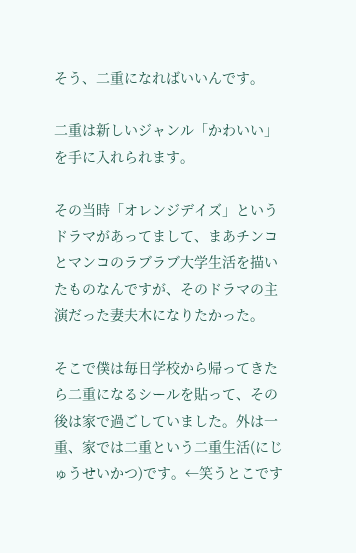そう、二重になればいいんです。

二重は新しいジャンル「かわいい」を手に入れられます。

その当時「オレンジデイズ」というドラマがあってまして、まあチンコとマンコのラブラブ大学生活を描いたものなんですが、そのドラマの主演だった妻夫木になりたかった。

そこで僕は毎日学校から帰ってきたら二重になるシールを貼って、その後は家で過ごしていました。外は一重、家では二重という二重生活(にじゅうせいかつ)です。←笑うとこです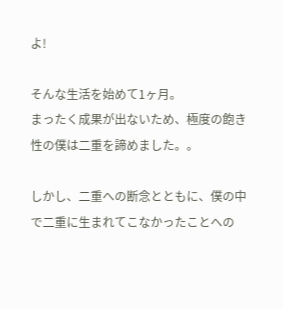よ!

そんな生活を始めて1ヶ月。
まったく成果が出ないため、極度の飽き性の僕は二重を諦めました。。

しかし、二重への断念とともに、僕の中で二重に生まれてこなかったことへの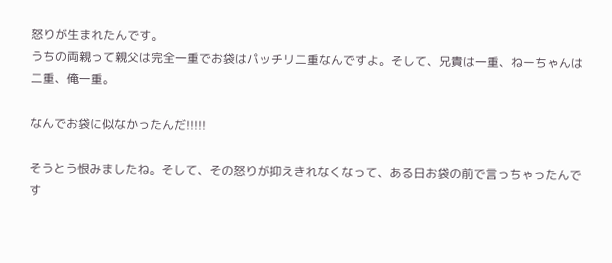怒りが生まれたんです。
うちの両親って親父は完全一重でお袋はパッチリ二重なんですよ。そして、兄貴は一重、ねーちゃんは二重、俺一重。

なんでお袋に似なかったんだ!!!!!

そうとう恨みましたね。そして、その怒りが抑えきれなくなって、ある日お袋の前で言っちゃったんです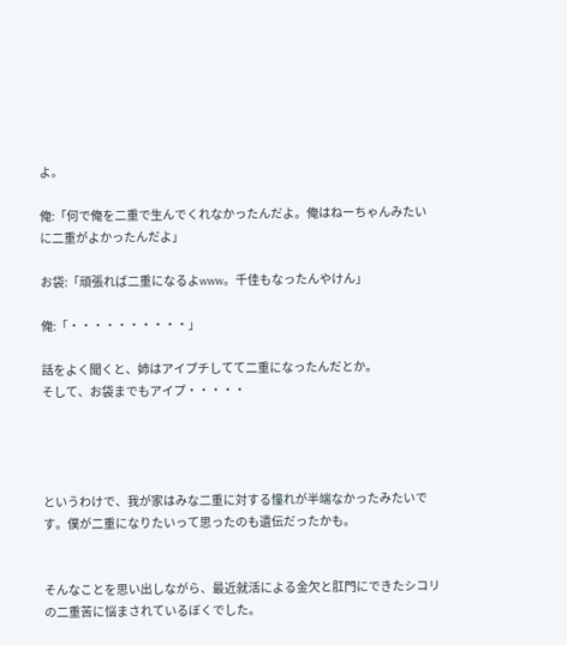よ。

俺:「何で俺を二重で生んでくれなかったんだよ。俺はねーちゃんみたいに二重がよかったんだよ」

お袋:「頑張れば二重になるよwww。千佳もなったんやけん」

俺:「・・・・・・・・・・」

話をよく聞くと、姉はアイプチしてて二重になったんだとか。
そして、お袋までもアイプ・・・・・




というわけで、我が家はみな二重に対する憧れが半端なかったみたいです。僕が二重になりたいって思ったのも遺伝だったかも。


そんなことを思い出しながら、最近就活による金欠と肛門にできたシコリの二重苦に悩まされているぼくでした。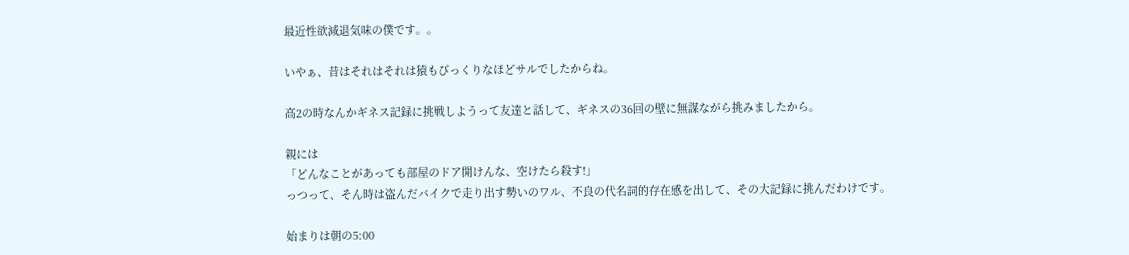最近性欲減退気味の僕です。。

いやぁ、昔はそれはそれは猿もびっくりなほどサルでしたからね。

高2の時なんかギネス記録に挑戦しようって友達と話して、ギネスの36回の壁に無謀ながら挑みましたから。

親には
「どんなことがあっても部屋のドア開けんな、空けたら殺す!」
っつって、そん時は盗んだバイクで走り出す勢いのワル、不良の代名詞的存在感を出して、その大記録に挑んだわけです。

始まりは朝の5:00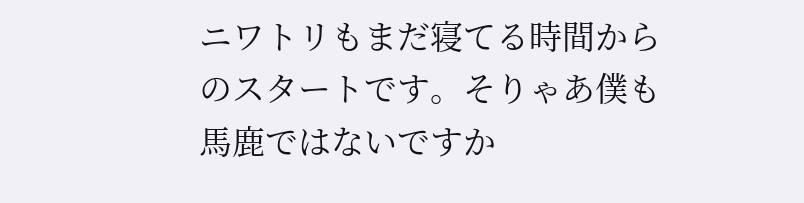ニワトリもまだ寝てる時間からのスタートです。そりゃあ僕も馬鹿ではないですか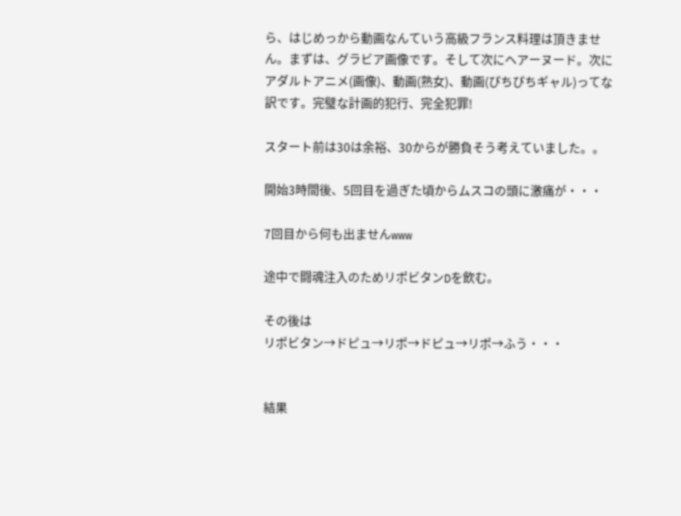ら、はじめっから動画なんていう高級フランス料理は頂きません。まずは、グラビア画像です。そして次にヘアーヌード。次にアダルトアニメ(画像)、動画(熟女)、動画(ぴちぴちギャル)ってな訳です。完璧な計画的犯行、完全犯罪!

スタート前は30は余裕、30からが勝負そう考えていました。。

開始3時間後、5回目を過ぎた頃からムスコの頭に激痛が・・・

7回目から何も出ませんwww

途中で闘魂注入のためリポビタンDを飲む。

その後は
リポビタン→ドピュ→リポ→ドピュ→リポ→ふう・・・


結果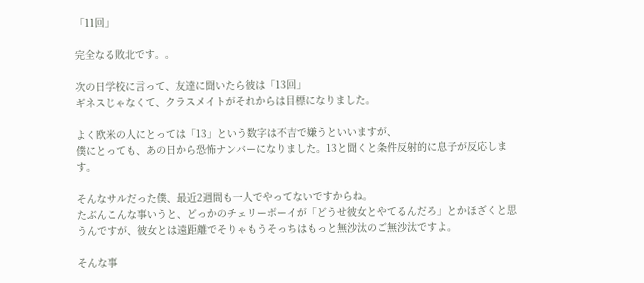「11回」

完全なる敗北です。。

次の日学校に言って、友達に聞いたら彼は「13回」
ギネスじゃなくて、クラスメイトがそれからは目標になりました。

よく欧米の人にとっては「13」という数字は不吉で嫌うといいますが、
僕にとっても、あの日から恐怖ナンバーになりました。13と聞くと条件反射的に息子が反応します。

そんなサルだった僕、最近2週間も一人でやってないですからね。
たぶんこんな事いうと、どっかのチェリーボーイが「どうせ彼女とやてるんだろ」とかほざくと思うんですが、彼女とは遠距離でそりゃもうそっちはもっと無沙汰のご無沙汰ですよ。

そんな事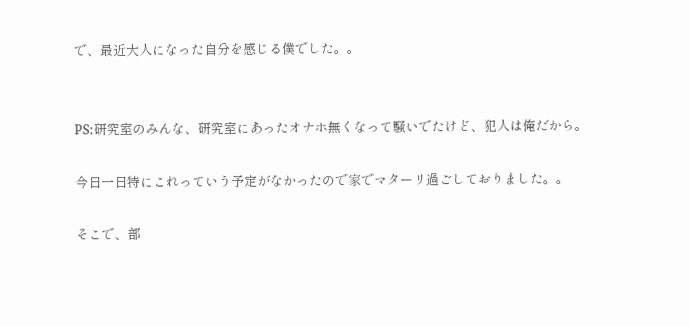で、最近大人になった自分を感じる僕でした。。


PS:研究室のみんな、研究室にあったオナホ無くなって騒いでたけど、犯人は俺だから。

今日一日特にこれっていう予定がなかったので家でマターリ過ごしておりました。。

そこで、部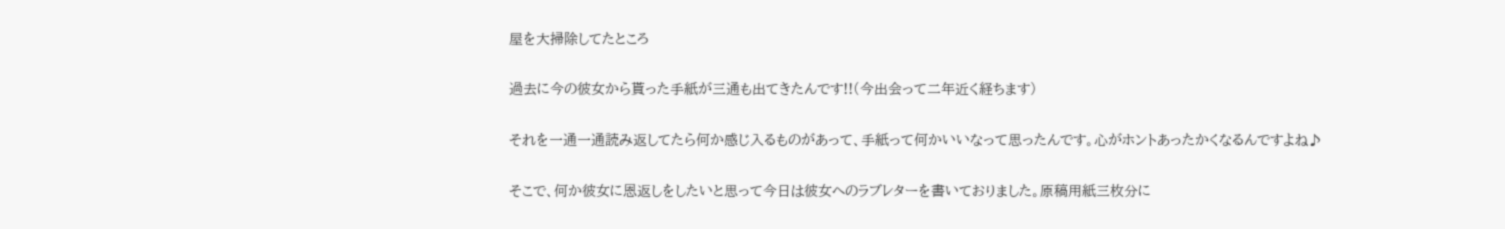屋を大掃除してたところ

過去に今の彼女から貰った手紙が三通も出てきたんです!!(今出会って二年近く経ちます)

それを一通一通読み返してたら何か感じ入るものがあって、手紙って何かいいなって思ったんです。心がホントあったかくなるんですよね♪

そこで、何か彼女に恩返しをしたいと思って今日は彼女へのラブレターを書いておりました。原稿用紙三枚分に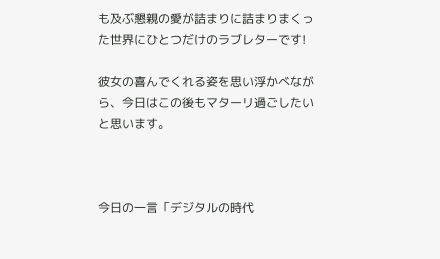も及ぶ懇親の愛が詰まりに詰まりまくった世界にひとつだけのラブレターです!

彼女の喜んでくれる姿を思い浮かべながら、今日はこの後もマターリ過ごしたいと思います。



今日の一言「デジタルの時代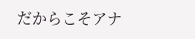だからこそアナ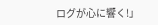ログが心に響く!」